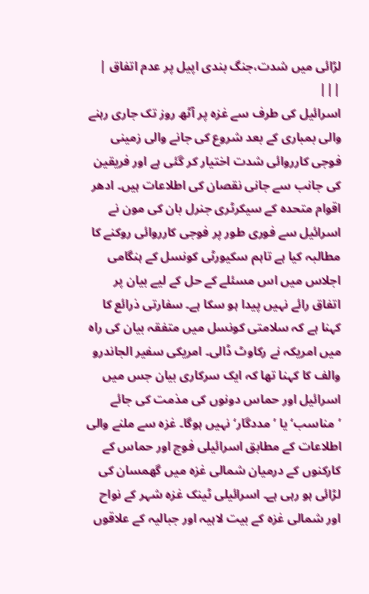لڑائی میں شدت،جنگ بندی اپیل پر عدم اتفاق | |||
اسرائیل کی طرف سے غزہ پر آٹھ روز تک جاری رہنے والی بمباری کے بعد شروع کی جانے والی زمینی فوجی کارروائی شدت اختیار کر گئی ہے اور فریقین کی جانب سے جانی نقصان کی اطلاعات ہیں۔ ادھر اقوام متحدہ کے سیکرٹری جنرل بان کی مون نے اسرائیل سے فوری طور پر فوجی کارروائی روکنے کا مطالبہ کیا ہے تاہم سکیورٹی کونسل کے ہنگامی اجلاس میں اس مسئلے کے حل کے لیے بیان پر اتفاق رائے نہیں پیدا ہو سکا ہے۔ سفارتی ذرائع کا کہنا ہے کہ سلامتی کونسل میں متفقہ بیان کی راہ میں امریکہ نے رکاوٹ ڈالی۔ امریکی سفیر الجاندرو والف کا کہنا تھا کہ ایک سرکاری بیان جس میں اسرائیل اور حماس دونوں کی مذمت کی جائے ’مناسب‘ یا ’مددگار‘ نہیں ہوگا۔ غزہ سے ملنے والی اطلاعات کے مطابق اسرائیلی فوج اور حماس کے کارکنوں کے درمیان شمالی غزہ میں گھمسان کی لڑائی ہو رہی ہے۔ اسرائیلی ٹینک غزہ شہر کے نواح اور شمالی غزہ کے بیت لاہیہ اور جبالیہ کے علاقوں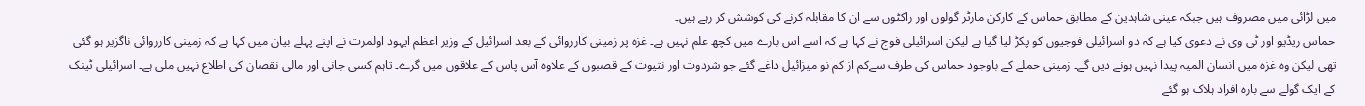میں لڑائی میں مصروف ہیں جبکہ عینی شاہدین کے مطابق حماس کے کارکن مارٹر گولوں اور راکٹوں سے ان کا مقابلہ کرنے کی کوشش کر رہے ہیں۔
حماس ریڈیو اور ٹی وی نے دعوی کیا ہے کہ دو اسرائیلی فوجیوں کو پکڑ لیا گیا ہے لیکن اسرائیلی فوج نے کہا ہے کہ اسے اس بارے میں کچھ علم نہیں ہے۔ غزہ پر زمینی کارروائی کے بعد اسرائیل کے وزیر اعظم ایہود اولمرت نے اپنے پہلے بیان میں کہا ہے کہ زمینی کارروائی ناگزیر ہو گئی تھی لیکن وہ غزہ میں انسان المیہ پیدا نہیں ہونے دیں گے۔ زمینی حملے کے باوجود حماس کی طرف سےکم از کم نو میزائیل داغے گئے جو شردوت اور نتیوت کے قصبوں کے علاوہ آس پاس کے علاقوں میں گرے۔ تاہم کسی جانی اور مالی نقصان کی اطلاع نہیں ملی ہے۔ اسرائیلی ٹینک کے ایک گولے سے بارہ افراد ہلاک ہو گئے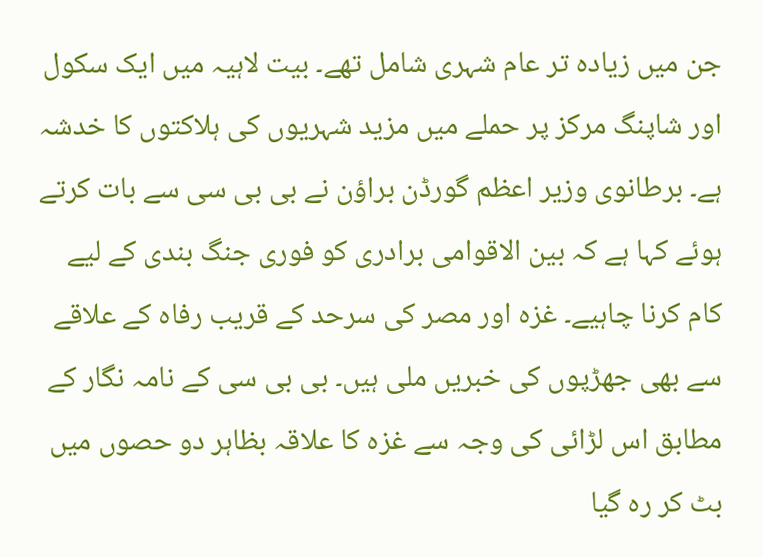جن میں زیادہ تر عام شہری شامل تھے۔ بیت لاہیہ میں ایک سکول اور شاپنگ مرکز پر حملے میں مزید شہریوں کی ہلاکتوں کا خدشہ ہے۔ برطانوی وزیر اعظم گورڈن براؤن نے بی بی سی سے بات کرتے ہوئے کہا ہے کہ بین الاقوامی برادری کو فوری جنگ بندی کے لیے کام کرنا چاہیے۔ غزہ اور مصر کی سرحد کے قریب رفاہ کے علاقے سے بھی جھڑپوں کی خبریں ملی ہیں۔ بی بی سی کے نامہ نگار کے مطابق اس لڑائی کی وجہ سے غزہ کا علاقہ بظاہر دو حصوں میں بٹ کر رہ گیا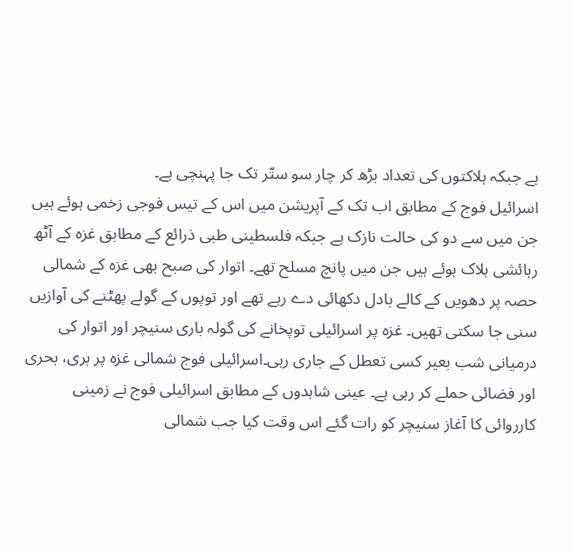ہے جبکہ ہلاکتوں کی تعداد بڑھ کر چار سو ستّر تک جا پہنچی ہے۔
اسرائیل فوج کے مطابق اب تک کے آپریشن میں اس کے تیس فوجی زخمی ہوئے ہیں جن میں سے دو کی حالت نازک ہے جبکہ فلسطینی طبی ذرائع کے مطابق غزہ کے آٹھ رہائشی ہلاک ہوئے ہیں جن میں پانچ مسلح تھے۔ اتوار کی صبح بھی غزہ کے شمالی حصہ پر دھویں کے کالے بادل دکھائی دے رہے تھے اور توپوں کے گولے پھٹنے کی آوازیں سنی جا سکتی تھیں۔ غزہ پر اسرائیلی توپخانے کی گولہ باری سنیچر اور اتوار کی درمیانی شب بعیر کسی تعطل کے جاری رہی۔اسرائیلی فوج شمالی غزہ پر بری، بحری اور فضائی حملے کر رہی ہے۔ عینی شاہدوں کے مطابق اسرائیلی فوج نے زمینی کارروائی کا آغاز سنیچر کو رات گئے اس وقت کیا جب شمالی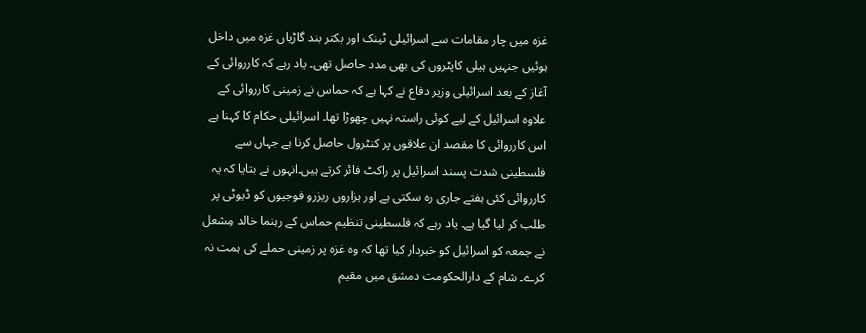غزہ میں چار مقامات سے اسرائیلی ٹینک اور بکتر بند گاڑیاں غزہ میں داخل ہوئیں جنہیں ہیلی کاپٹروں کی بھی مدد حاصل تھی۔ یاد رہے کہ کارروائی کے آغاز کے بعد اسرائیلی وزیر دفاع نے کہا ہے کہ حماس نے زمینی کارروائی کے علاوہ اسرائیل کے لیے کوئی راستہ نہیں چھوڑا تھا۔ اسرائیلی حکام کا کہنا ہے اس کارروائی کا مقصد ان علاقوں پر کنٹرول حاصل کرنا ہے جہاں سے فلسطینی شدت پسند اسرائیل پر راکٹ فائر کرتے ہیں۔انہوں نے بتایا کہ یہ کارروائی کئی ہفتے جاری رہ سکتی ہے اور ہزاروں ریزرو فوجیوں کو ڈیوٹی پر طلب کر لیا گیا ہے۔ یاد رہے کہ فلسطینی تنظیم حماس کے رہنما خالد مِشعل نے جمعہ کو اسرائیل کو خبردار کیا تھا کہ وہ غزہ پر زمینی حملے کی ہمت نہ کرے۔ شام کے دارالحکومت دمشق میں مقیم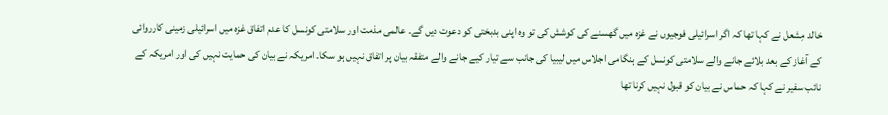خالد مِشعل نے کہا تھا کہ اگر اسرائیلی فوجیوں نے غزہ میں گھسنے کی کوشش کی تو وہ اپنی بدبختی کو دعوت دیں گے۔ عالمی مذمت اور سلامتی کونسل کا عدم اتفاق غزہ میں اسرائیلی زمینی کارروائی کے آغاز کے بعد بلائے جانے والے سلامتی کونسل کے ہنگامی اجلاس میں لیبیا کی جانب سے تیار کیے جانے والے متفقہ بیان پر اتفاق نہیں ہو سکا۔ امریکہ نے بیان کی حمایت نہیں کی اور امریکہ کے نائب سفیر نے کہا کہ حماس نے بیان کو قبول نہیں کرنا تھا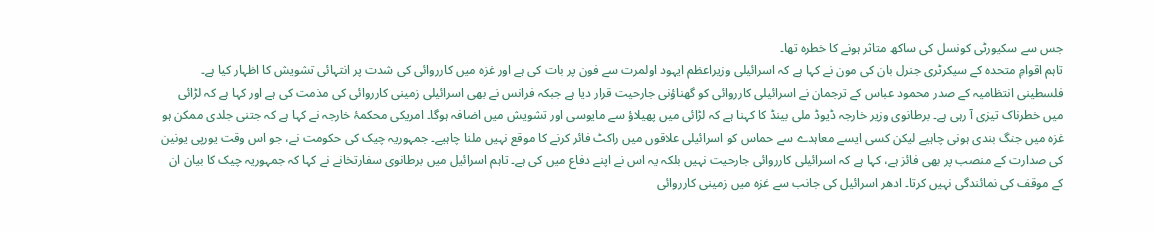جس سے سکیورٹی کونسل کی ساکھ متاثر ہونے کا خطرہ تھا۔
تاہم اقوامِ متحدہ کے سیکرٹری جنرل بان کی مون نے کہا ہے کہ اسرائیلی وزیراعظم ایہود اولمرت سے فون پر بات کی ہے اور غزہ میں کارروائی کی شدت پر انتہائی تشویش کا اظہار کیا ہے۔ فلسطینی انتظامیہ کے صدر محمود عباس کے ترجمان نے اسرائیلی کارروائی کو گھناؤنی جارحیت قرار دیا ہے جبکہ فرانس نے بھی اسرائیلی زمینی کارروائی کی مذمت کی ہے اور کہا ہے کہ لڑائی میں خطرناک تیزی آ رہی ہے۔ برطانوی وزیر خارجہ ڈیوڈ ملی بینڈ کا کہنا ہے کہ لڑائی میں پھیلاؤ سے مایوسی اور تشویش میں اضافہ ہوگا۔ امریکی محکمۂ خارجہ نے کہا ہے کہ جتنی جلدی ممکن ہو غزہ میں جنگ بندی ہونی چاہیے لیکن کسی ایسے معاہدے سے حماس کو اسرائیلی علاقوں میں راکٹ فائر کرنے کا موقع نہیں ملنا چاہیے۔ جمہوریہ چیک کی حکومت نے، جو اس وقت یورپی یونین کی صدارت کے منصب پر بھی فائز ہے، کہا ہے کہ اسرائیلی کارروائی جارحیت نہیں بلکہ یہ اس نے اپنے دفاع میں کی ہے۔ تاہم اسرائیل میں برطانوی سفارتخانے نے کہا کہ جمہوریہ چیک کا بیان ان کے موقف کی نمائندگی نہیں کرتا۔ ادھر اسرائیل کی جانب سے غزہ میں زمینی کارروائی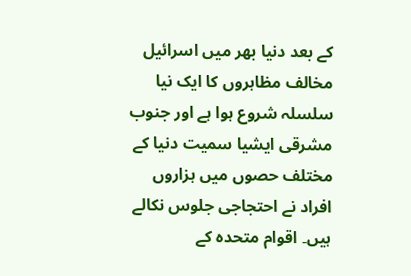کے بعد دنیا بھر میں اسرائیل مخالف مظاہروں کا ایک نیا سلسلہ شروع ہوا ہے اور جنوب مشرقی ایشیا سمیت دنیا کے مختلف حصوں میں ہزاروں افراد نے احتجاجی جلوس نکالے ہیں۔ اقوام متحدہ کے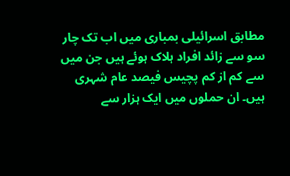مطابق اسرائیلی بمباری میں اب تک چار سو سے زائد افراد ہلاک ہوئے ہیں جن میں سے کم از کم پچیس فیصد عام شہری ہیں۔ ان حملوں میں ایک ہزار سے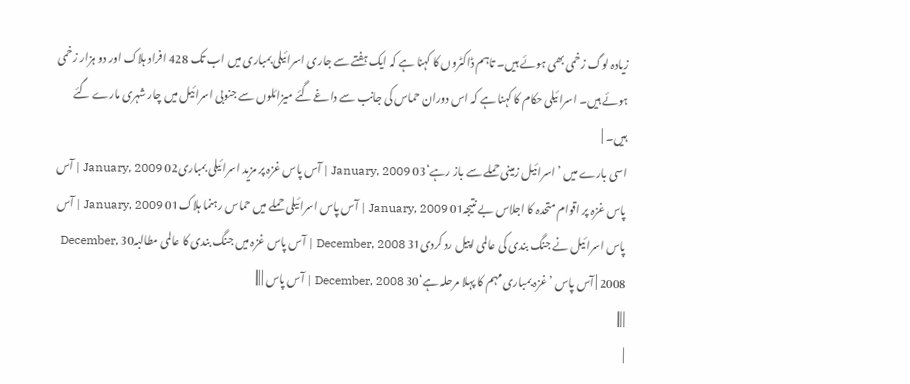زیادہ لوگ زخمی بھی ہوئے ہیں۔ تاہم ڈاکٹروں کا کہنا ہے کہ ایک ہفتے سے جاری اسرائیلی بمباری میں اب تک 428 افراد ہلاک اور دو ہزار زخمی ہوئے ہیں۔ اسرائیلی حکام کا کہنا ہے کہ اس دوران حماس کی جانب سے داغے گئے میزائلوں سے جنوبی اسرائیل میں چار شہری مارے گئے ہیں۔ |
اسی بارے میں ’اسرائیل زمینی حملے سے باز رہے‘03 January, 2009 | آس پاس غزہ پر مزید اسرائیلی بمباری02 January, 2009 | آس پاس غزہ پر اقوام متحدہ کا اجلاس بے نتیجہ01 January, 2009 | آس پاس اسرائیلی حملے میں حماس رہنما ہلاک01 January, 2009 | آس پاس اسرائیل نے جنگ بندی کی عالمی اپیل رد کردی31 December, 2008 | آس پاس غزہ میں جنگ بندی کا عالمی مطالبہ30 December, 2008 | آس پاس ’غزہ بمباری مہم کا پہلا مرحلہ ہے‘30 December, 2008 | آس پاس | |||
| |||
|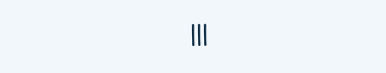|||